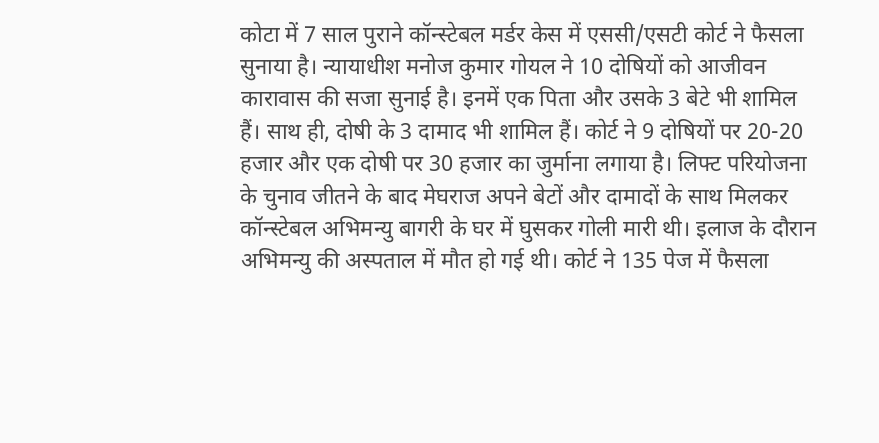कोटा में 7 साल पुराने कॉन्स्टेबल मर्डर केस में एससी/एसटी कोर्ट ने फैसला सुनाया है। न्यायाधीश मनोज कुमार गोयल ने 10 दोषियों को आजीवन कारावास की सजा सुनाई है। इनमें एक पिता और उसके 3 बेटे भी शामिल हैं। साथ ही, दोषी के 3 दामाद भी शामिल हैं। कोर्ट ने 9 दोषियों पर 20-20 हजार और एक दोषी पर 30 हजार का जुर्माना लगाया है। लिफ्ट परियोजना के चुनाव जीतने के बाद मेघराज अपने बेटों और दामादों के साथ मिलकर कॉन्स्टेबल अभिमन्यु बागरी के घर में घुसकर गोली मारी थी। इलाज के दौरान अभिमन्यु की अस्पताल में मौत हो गई थी। कोर्ट ने 135 पेज में फैसला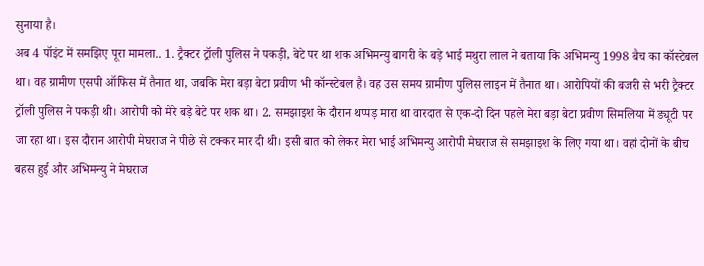सुनाया है।
अब 4 पॉइंट में समझिए पूरा मामला.. 1. ट्रैक्टर ट्रॉली पुलिस ने पकड़ी, बेटे पर था शक अभिमन्यु बागरी के बड़े भाई मथुरा लाल ने बताया कि अभिमन्यु 1998 बैच का कॉस्टेबल था। वह ग्रामीण एसपी ऑफिस में तैनात था, जबकि मेरा बड़ा बेटा प्रवीण भी कॉन्स्टेबल है। वह उस समय ग्रामीण पुलिस लाइन में तैनात था। आरोपियों की बजरी से भरी ट्रैक्टर ट्रॉली पुलिस ने पकड़ी थी। आरोपी को मेरे बड़े बेटे पर शक था। 2. समझाइश के दौरान थप्पड़ मारा था वारदात से एक-दो दिन पहले मेरा बड़ा बेटा प्रवीण सिमलिया में ड्यूटी पर जा रहा था। इस दौरान आरोपी मेघराज ने पीछे से टक्कर मार दी थी। इसी बात को लेकर मेरा भाई अभिमन्यु आरोपी मेघराज से समझाइश के लिए गया था। वहां दोनों के बीच बहस हुई और अभिमन्यु ने मेघराज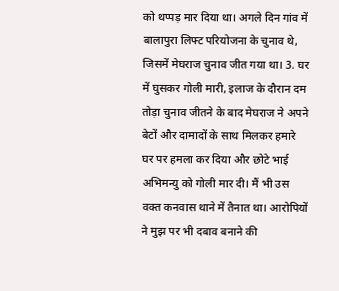को थप्पड़ मार दिया था। अगले दिन गांव में बालापुरा लिफ्ट परियोजना के चुनाव थे, जिसमें मेघराज चुनाव जीत गया था। 3. घर में घुसकर गोली मारी, इलाज के दौरान दम तोड़ा चुनाव जीतने के बाद मेघराज ने अपने बेटों और दामादों के साथ मिलकर हमारे घर पर हमला कर दिया और छोटे भाई अभिमन्यु को गोली मार दी। मैं भी उस वक्त कनवास थाने में तैनात था। आरोपियों ने मुझ पर भी दबाव बनाने की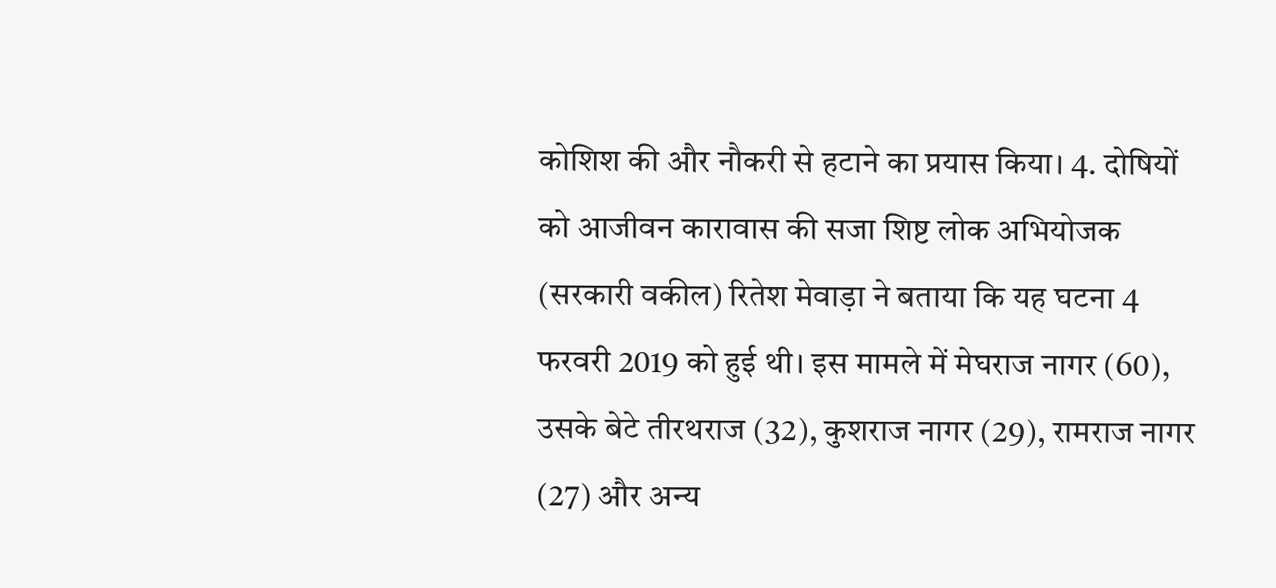कोशिश की और नौकरी से हटाने का प्रयास किया। 4. दोषियों को आजीवन कारावास की सजा शिष्ट लोक अभियोजक (सरकारी वकील) रितेश मेवाड़ा ने बताया कि यह घटना 4 फरवरी 2019 को हुई थी। इस मामले में मेघराज नागर (60), उसके बेटे तीरथराज (32), कुशराज नागर (29), रामराज नागर (27) और अन्य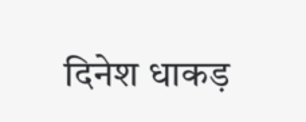दिनेश धाकड़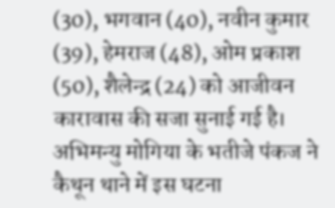(30), भगवान (40), नवीन कुमार (39), हेमराज (48), ओम प्रकाश (50), शैलेन्द्र (24) को आजीवन कारावास की सजा सुनाई गई है। अभिमन्यु मोगिया के भतीजे पंकज ने कैथून थाने में इस घटना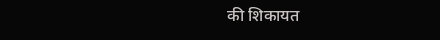की शिकायत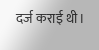दर्ज कराई थी।